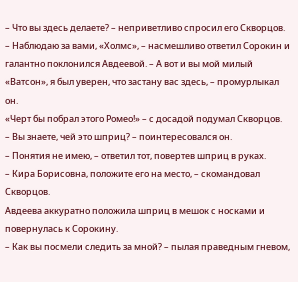– Что вы здесь делаете? – неприветливо спросил его Скворцов.
– Наблюдаю за вами, «Холмс», – насмешливо ответил Сорокин и галантно поклонился Авдеевой. – А вот и вы мой милый «Ватсон», я был уверен, что застану вас здесь, – промурлыкал он.
«Черт бы побрал этого Ромео!» – с досадой подумал Скворцов.
– Вы знаете, чей это шприц? – поинтересовался он.
– Понятия не имею, – ответил тот, повертев шприц в руках.
– Кира Борисовна, положите его на место, – скомандовал Скворцов.
Авдеева аккуратно положила шприц в мешок с носками и повернулась к Сорокину.
– Как вы посмели следить за мной? – пылая праведным гневом,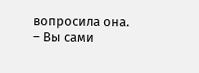вопросила она.
– Вы сами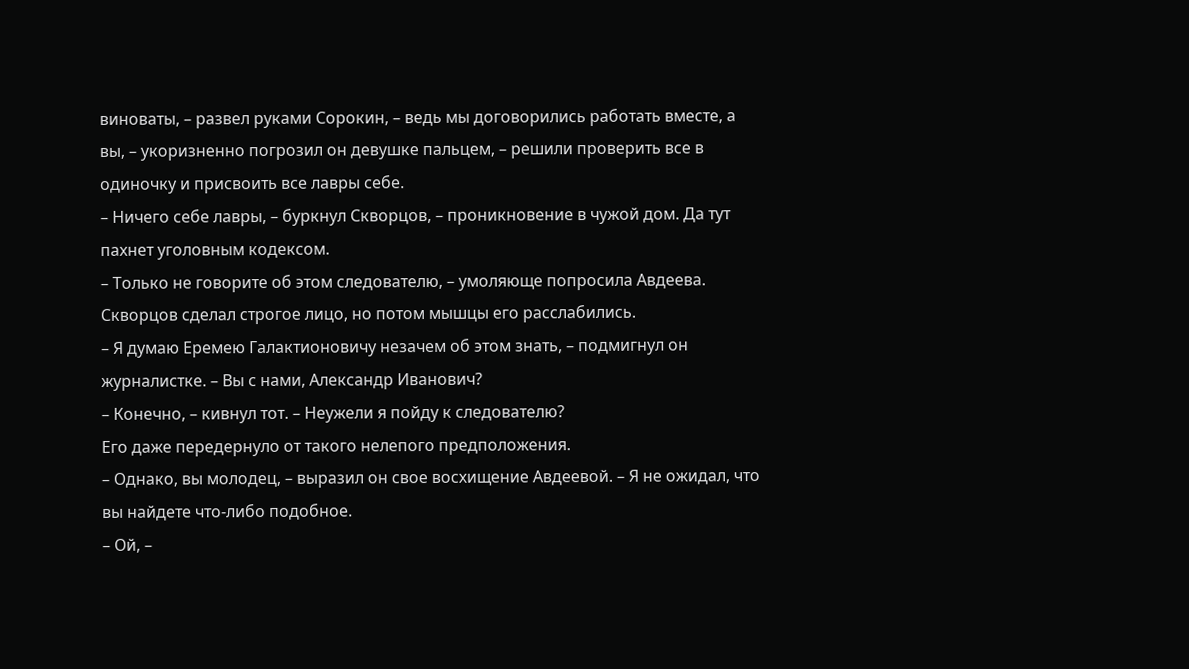виноваты, – развел руками Сорокин, – ведь мы договорились работать вместе, а вы, – укоризненно погрозил он девушке пальцем, – решили проверить все в одиночку и присвоить все лавры себе.
– Ничего себе лавры, – буркнул Скворцов, – проникновение в чужой дом. Да тут пахнет уголовным кодексом.
– Только не говорите об этом следователю, – умоляюще попросила Авдеева.
Скворцов сделал строгое лицо, но потом мышцы его расслабились.
– Я думаю Еремею Галактионовичу незачем об этом знать, – подмигнул он журналистке. – Вы с нами, Александр Иванович?
– Конечно, – кивнул тот. – Неужели я пойду к следователю?
Его даже передернуло от такого нелепого предположения.
– Однако, вы молодец, – выразил он свое восхищение Авдеевой. – Я не ожидал, что вы найдете что-либо подобное.
– Ой, –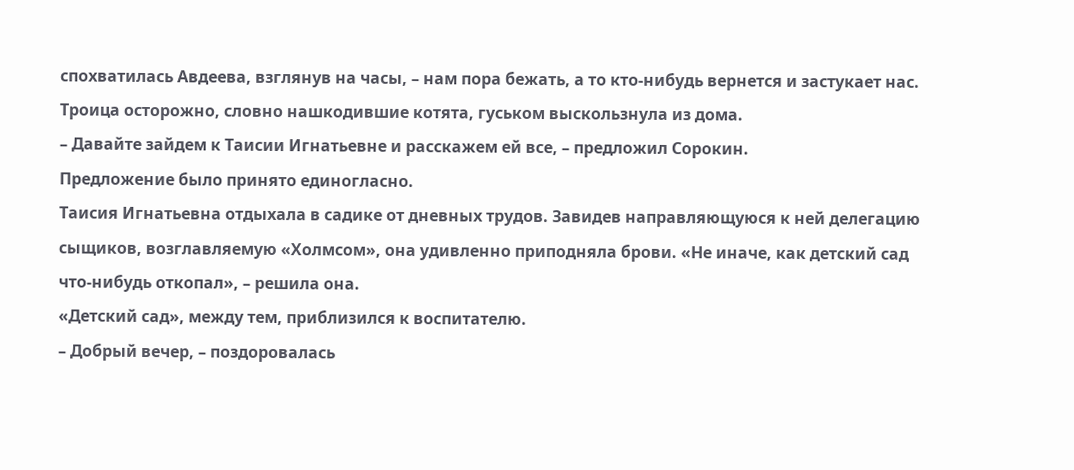спохватилась Авдеева, взглянув на часы, – нам пора бежать, а то кто-нибудь вернется и застукает нас.
Троица осторожно, словно нашкодившие котята, гуськом выскользнула из дома.
– Давайте зайдем к Таисии Игнатьевне и расскажем ей все, – предложил Сорокин.
Предложение было принято единогласно.
Таисия Игнатьевна отдыхала в садике от дневных трудов. Завидев направляющуюся к ней делегацию сыщиков, возглавляемую «Холмсом», она удивленно приподняла брови. «Не иначе, как детский сад что-нибудь откопал», – решила она.
«Детский сад», между тем, приблизился к воспитателю.
– Добрый вечер, – поздоровалась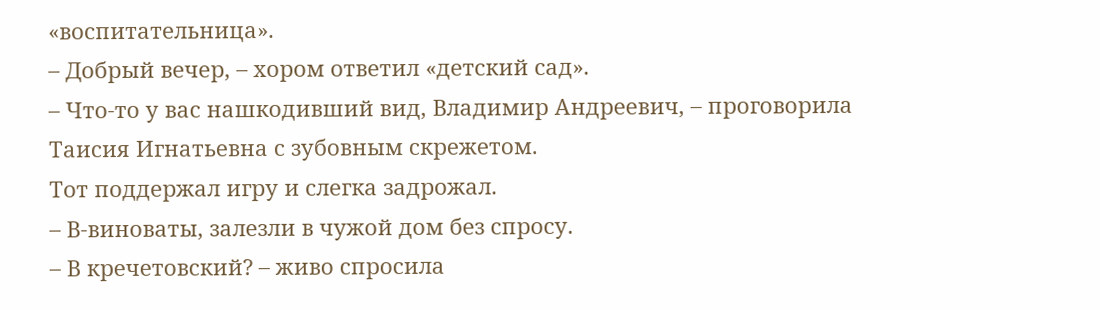«воспитательница».
– Добрый вечер, – хором ответил «детский сад».
– Что-то у вас нашкодивший вид, Владимир Андреевич, – проговорила Таисия Игнатьевна с зубовным скрежетом.
Тот поддержал игру и слегка задрожал.
– В-виноваты, залезли в чужой дом без спросу.
– В кречетовский? – живо спросила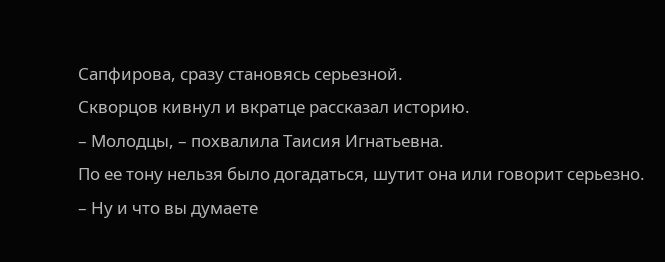Сапфирова, сразу становясь серьезной.
Скворцов кивнул и вкратце рассказал историю.
– Молодцы, – похвалила Таисия Игнатьевна.
По ее тону нельзя было догадаться, шутит она или говорит серьезно.
– Ну и что вы думаете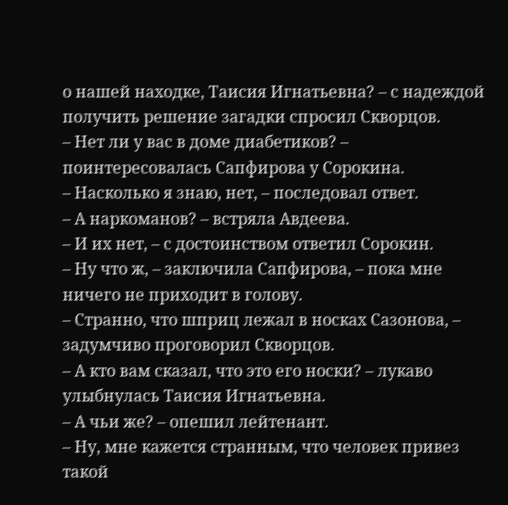о нашей находке, Таисия Игнатьевна? – с надеждой получить решение загадки спросил Скворцов.
– Нет ли у вас в доме диабетиков? – поинтересовалась Сапфирова у Сорокина.
– Насколько я знаю, нет, – последовал ответ.
– А наркоманов? – встряла Авдеева.
– И их нет, – с достоинством ответил Сорокин.
– Ну что ж, – заключила Сапфирова, – пока мне ничего не приходит в голову.
– Странно, что шприц лежал в носках Сазонова, – задумчиво проговорил Скворцов.
– А кто вам сказал, что это его носки? – лукаво улыбнулась Таисия Игнатьевна.
– А чьи же? – опешил лейтенант.
– Ну, мне кажется странным, что человек привез такой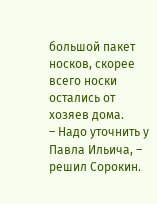большой пакет носков, скорее всего носки остались от хозяев дома.
– Надо уточнить у Павла Ильича, – решил Сорокин.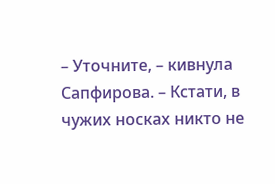– Уточните, – кивнула Сапфирова. – Кстати, в чужих носках никто не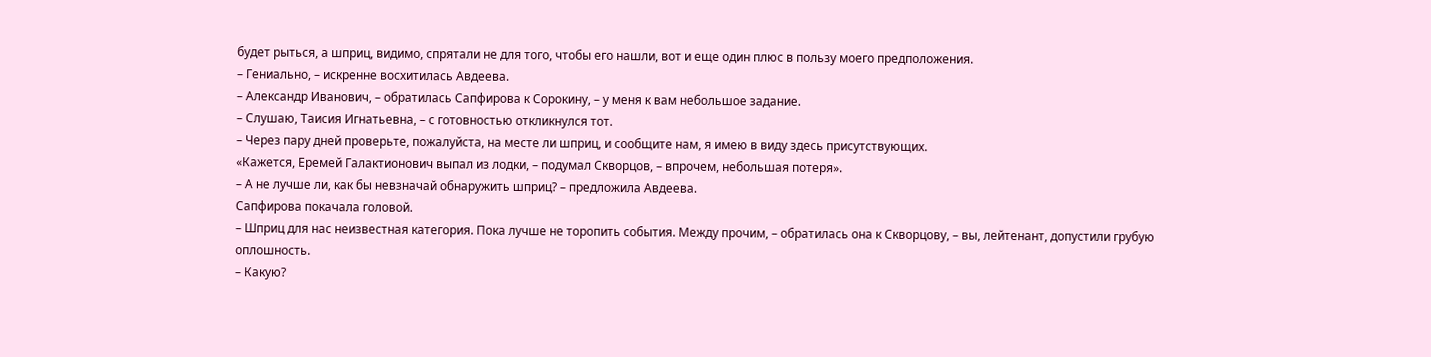будет рыться, а шприц, видимо, спрятали не для того, чтобы его нашли, вот и еще один плюс в пользу моего предположения.
– Гениально, – искренне восхитилась Авдеева.
– Александр Иванович, – обратилась Сапфирова к Сорокину, – у меня к вам небольшое задание.
– Слушаю, Таисия Игнатьевна, – с готовностью откликнулся тот.
– Через пару дней проверьте, пожалуйста, на месте ли шприц, и сообщите нам, я имею в виду здесь присутствующих.
«Кажется, Еремей Галактионович выпал из лодки, – подумал Скворцов, – впрочем, небольшая потеря».
– А не лучше ли, как бы невзначай обнаружить шприц? – предложила Авдеева.
Сапфирова покачала головой.
– Шприц для нас неизвестная категория. Пока лучше не торопить события. Между прочим, – обратилась она к Скворцову, – вы, лейтенант, допустили грубую оплошность.
– Какую?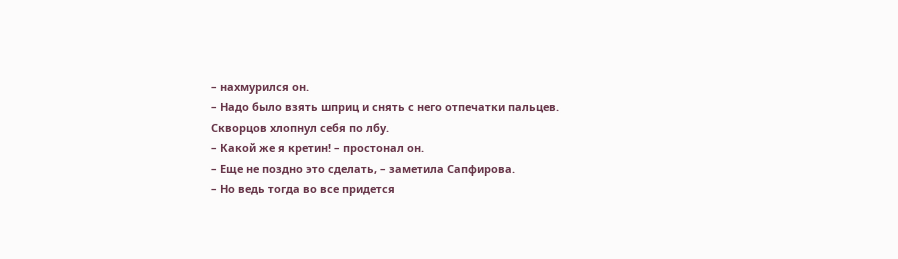– нахмурился он.
– Надо было взять шприц и снять с него отпечатки пальцев.
Скворцов хлопнул себя по лбу.
– Какой же я кретин! – простонал он.
– Еще не поздно это сделать, – заметила Сапфирова.
– Но ведь тогда во все придется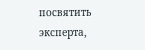посвятить эксперта,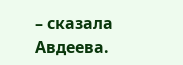– сказала Авдеева.